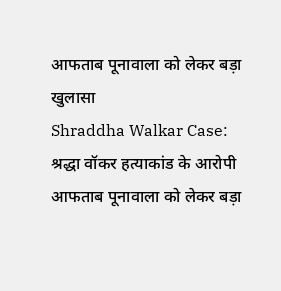आफताब पूनावाला को लेकर बड़ा खुलासा
Shraddha Walkar Case: श्रद्धा वॉकर हत्याकांड के आरोपी आफताब पूनावाला को लेकर बड़ा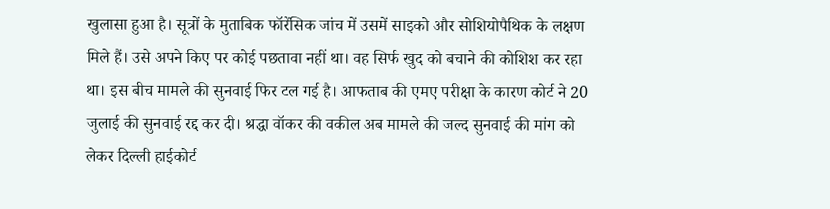खुलासा हुआ है। सूत्रों के मुताबिक फॉरेंसिक जांच में उसमें साइको और सोशियोपैथिक के लक्षण मिले हैं। उसे अपने किए पर कोई पछतावा नहीं था। वह सिर्फ खुद को बचाने की कोशिश कर रहा था। इस बीच मामले की सुनवाई फिर टल गई है। आफताब की एमए परीक्षा के कारण कोर्ट ने 20 जुलाई की सुनवाई रद्द कर दी। श्रद्धा वॉकर की वकील अब मामले की जल्द सुनवाई की मांग को लेकर दिल्ली हाईकोर्ट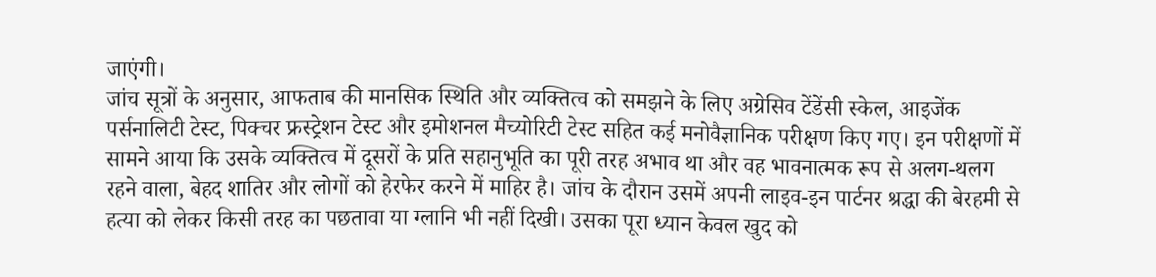जाएंगी।
जांच सूत्रों के अनुसार, आफताब की मानसिक स्थिति और व्यक्तित्व को समझने के लिए अग्रेसिव टेंडेंसी स्केल, आइजेंक पर्सनालिटी टेस्ट, पिक्चर फ्रस्ट्रेशन टेस्ट और इमोशनल मैच्योरिटी टेस्ट सहित कई मनोवैज्ञानिक परीक्षण किए गए। इन परीक्षणों में सामने आया कि उसके व्यक्तित्व में दूसरों के प्रति सहानुभूति का पूरी तरह अभाव था और वह भावनात्मक रूप से अलग-थलग रहने वाला, बेहद शातिर और लोगों को हेरफेर करने में माहिर है। जांच के दौरान उसमें अपनी लाइव-इन पार्टनर श्रद्धा की बेरहमी से हत्या को लेकर किसी तरह का पछतावा या ग्लानि भी नहीं दिखी। उसका पूरा ध्यान केवल खुद को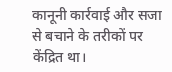कानूनी कार्रवाई और सजा से बचाने के तरीकों पर केंद्रित था।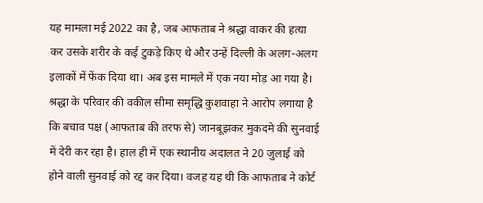यह मामला मई 2022 का है, जब आफताब ने श्रद्धा वाकर की हत्या कर उसके शरीर के कई टुकड़े किए थे और उन्हें दिल्ली के अलग-अलग इलाकों में फेंक दिया था। अब इस मामले में एक नया मोड़ आ गया है। श्रद्धा के परिवार की वकील सीमा समृद्धि कुशवाहा ने आरोप लगाया है कि बचाव पक्ष (आफताब की तरफ से) जानबूझकर मुकदमे की सुनवाई में देरी कर रहा है। हाल ही में एक स्थानीय अदालत ने 20 जुलाई को होने वाली सुनवाई को रद्द कर दिया। वजह यह थी कि आफताब ने कोर्ट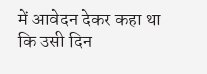में आवेदन देकर कहा था कि उसी दिन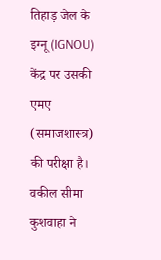तिहाड़ जेल के इग्नू (IGNOU) केंद्र पर उसकी एमए (समाजशास्त्र) की परीक्षा है।
वकील सीमा कुशवाहा ने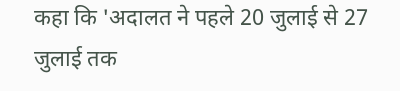कहा कि 'अदालत ने पहले 20 जुलाई से 27 जुलाई तक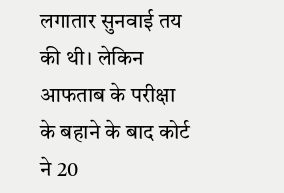लगातार सुनवाई तय की थी। लेकिन आफताब के परीक्षा के बहाने के बाद कोर्ट ने 20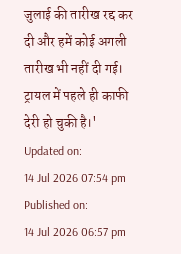जुलाई की तारीख रद्द कर दी और हमें कोई अगली तारीख भी नहीं दी गई। ट्रायल में पहले ही काफी देरी हो चुकी है।'
Updated on:
14 Jul 2026 07:54 pm
Published on:
14 Jul 2026 06:57 pm